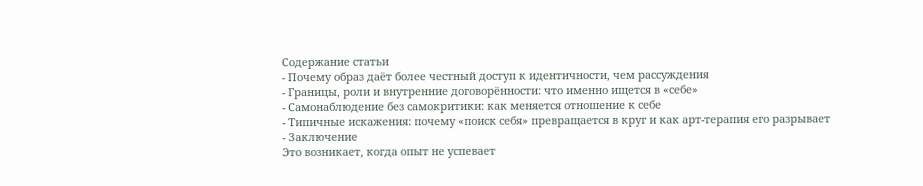Содержание статьи
- Почему образ даёт более честный доступ к идентичности, чем рассуждения
- Границы, роли и внутренние договорённости: что именно ищется в «себе»
- Самонаблюдение без самокритики: как меняется отношение к себе
- Типичные искажения: почему «поиск себя» превращается в круг и как арт-терапия его разрывает
- Заключение
Это возникает, когда опыт не успевает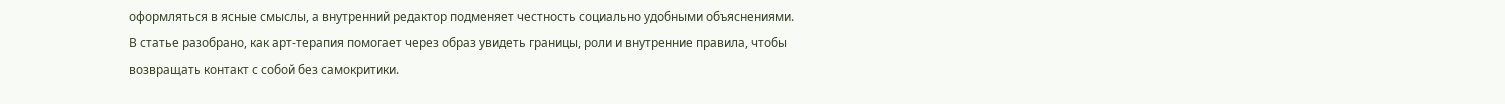оформляться в ясные смыслы, а внутренний редактор подменяет честность социально удобными объяснениями.
В статье разобрано, как арт-терапия помогает через образ увидеть границы, роли и внутренние правила, чтобы возвращать контакт с собой без самокритики.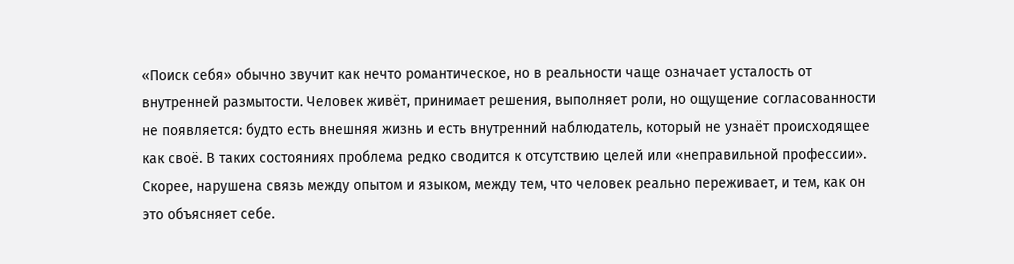«Поиск себя» обычно звучит как нечто романтическое, но в реальности чаще означает усталость от внутренней размытости. Человек живёт, принимает решения, выполняет роли, но ощущение согласованности не появляется: будто есть внешняя жизнь и есть внутренний наблюдатель, который не узнаёт происходящее как своё. В таких состояниях проблема редко сводится к отсутствию целей или «неправильной профессии». Скорее, нарушена связь между опытом и языком, между тем, что человек реально переживает, и тем, как он это объясняет себе.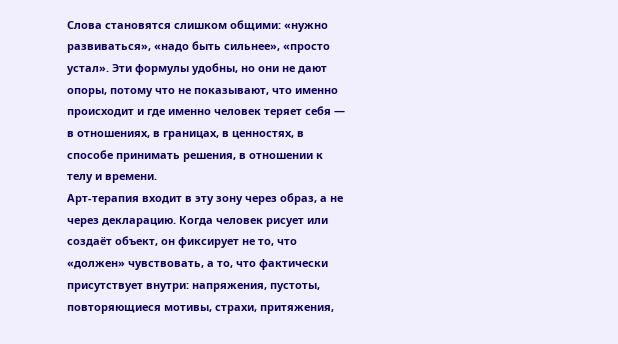Слова становятся слишком общими: «нужно развиваться», «надо быть сильнее», «просто устал». Эти формулы удобны, но они не дают опоры, потому что не показывают, что именно происходит и где именно человек теряет себя — в отношениях, в границах, в ценностях, в способе принимать решения, в отношении к телу и времени.
Арт-терапия входит в эту зону через образ, а не через декларацию. Когда человек рисует или создаёт объект, он фиксирует не то, что «должен» чувствовать, а то, что фактически присутствует внутри: напряжения, пустоты, повторяющиеся мотивы, страхи, притяжения,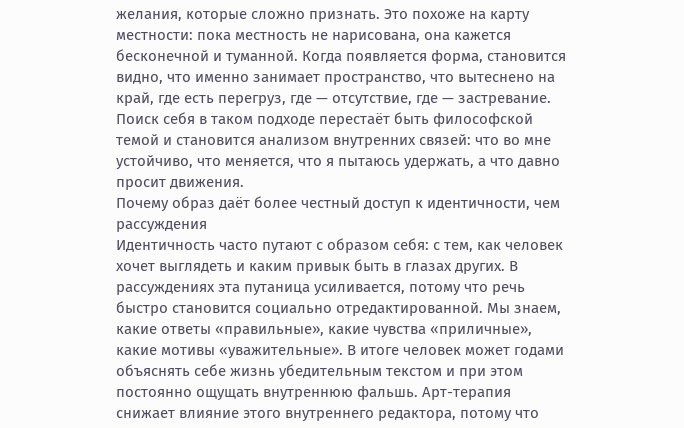желания, которые сложно признать. Это похоже на карту местности: пока местность не нарисована, она кажется бесконечной и туманной. Когда появляется форма, становится видно, что именно занимает пространство, что вытеснено на край, где есть перегруз, где — отсутствие, где — застревание. Поиск себя в таком подходе перестаёт быть философской темой и становится анализом внутренних связей: что во мне устойчиво, что меняется, что я пытаюсь удержать, а что давно просит движения.
Почему образ даёт более честный доступ к идентичности, чем рассуждения
Идентичность часто путают с образом себя: с тем, как человек хочет выглядеть и каким привык быть в глазах других. В рассуждениях эта путаница усиливается, потому что речь быстро становится социально отредактированной. Мы знаем, какие ответы «правильные», какие чувства «приличные», какие мотивы «уважительные». В итоге человек может годами объяснять себе жизнь убедительным текстом и при этом постоянно ощущать внутреннюю фальшь. Арт-терапия снижает влияние этого внутреннего редактора, потому что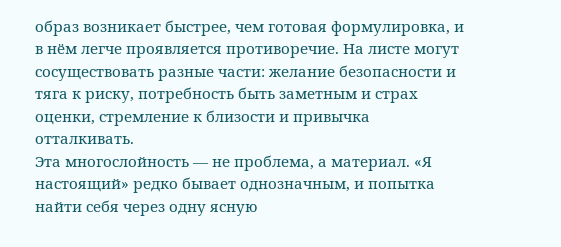образ возникает быстрее, чем готовая формулировка, и в нём легче проявляется противоречие. На листе могут сосуществовать разные части: желание безопасности и тяга к риску, потребность быть заметным и страх оценки, стремление к близости и привычка отталкивать.
Эта многослойность — не проблема, а материал. «Я настоящий» редко бывает однозначным, и попытка найти себя через одну ясную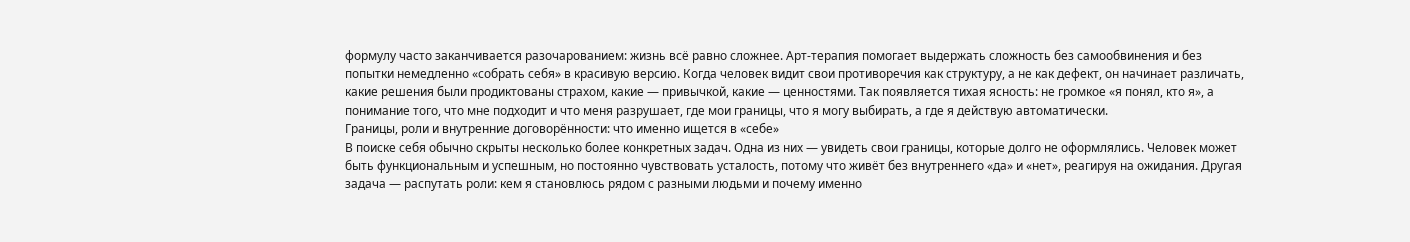формулу часто заканчивается разочарованием: жизнь всё равно сложнее. Арт-терапия помогает выдержать сложность без самообвинения и без попытки немедленно «собрать себя» в красивую версию. Когда человек видит свои противоречия как структуру, а не как дефект, он начинает различать, какие решения были продиктованы страхом, какие — привычкой, какие — ценностями. Так появляется тихая ясность: не громкое «я понял, кто я», а понимание того, что мне подходит и что меня разрушает, где мои границы, что я могу выбирать, а где я действую автоматически.
Границы, роли и внутренние договорённости: что именно ищется в «себе»
В поиске себя обычно скрыты несколько более конкретных задач. Одна из них — увидеть свои границы, которые долго не оформлялись. Человек может быть функциональным и успешным, но постоянно чувствовать усталость, потому что живёт без внутреннего «да» и «нет», реагируя на ожидания. Другая задача — распутать роли: кем я становлюсь рядом с разными людьми и почему именно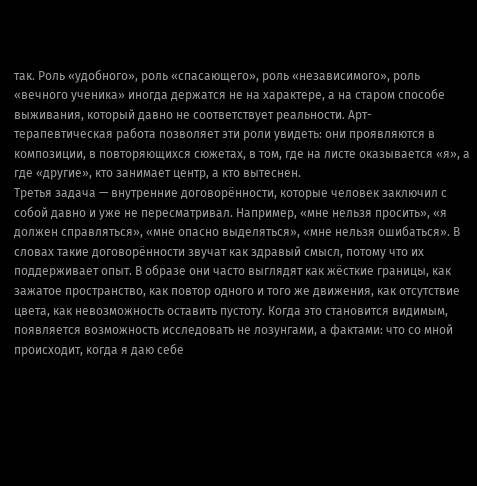так. Роль «удобного», роль «спасающего», роль «независимого», роль «вечного ученика» иногда держатся не на характере, а на старом способе выживания, который давно не соответствует реальности. Арт-терапевтическая работа позволяет эти роли увидеть: они проявляются в композиции, в повторяющихся сюжетах, в том, где на листе оказывается «я», а где «другие», кто занимает центр, а кто вытеснен.
Третья задача — внутренние договорённости, которые человек заключил с собой давно и уже не пересматривал. Например, «мне нельзя просить», «я должен справляться», «мне опасно выделяться», «мне нельзя ошибаться». В словах такие договорённости звучат как здравый смысл, потому что их поддерживает опыт. В образе они часто выглядят как жёсткие границы, как зажатое пространство, как повтор одного и того же движения, как отсутствие цвета, как невозможность оставить пустоту. Когда это становится видимым, появляется возможность исследовать не лозунгами, а фактами: что со мной происходит, когда я даю себе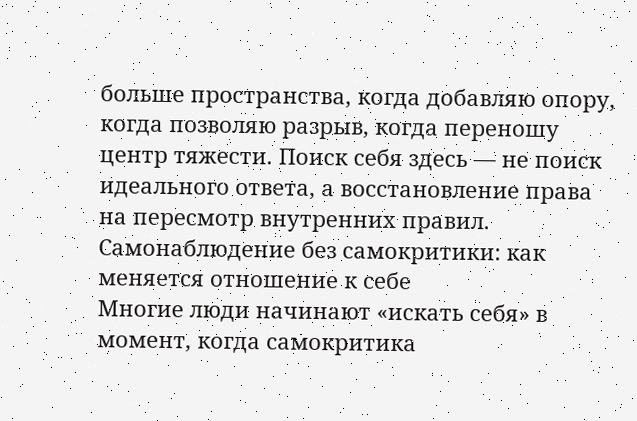больше пространства, когда добавляю опору, когда позволяю разрыв, когда переношу центр тяжести. Поиск себя здесь — не поиск идеального ответа, а восстановление права на пересмотр внутренних правил.
Самонаблюдение без самокритики: как меняется отношение к себе
Многие люди начинают «искать себя» в момент, когда самокритика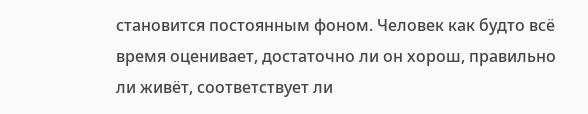становится постоянным фоном. Человек как будто всё время оценивает, достаточно ли он хорош, правильно ли живёт, соответствует ли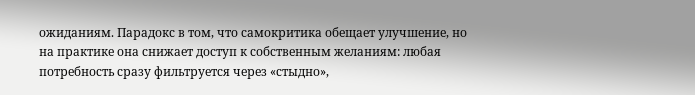ожиданиям. Парадокс в том, что самокритика обещает улучшение, но на практике она снижает доступ к собственным желаниям: любая потребность сразу фильтруется через «стыдно»,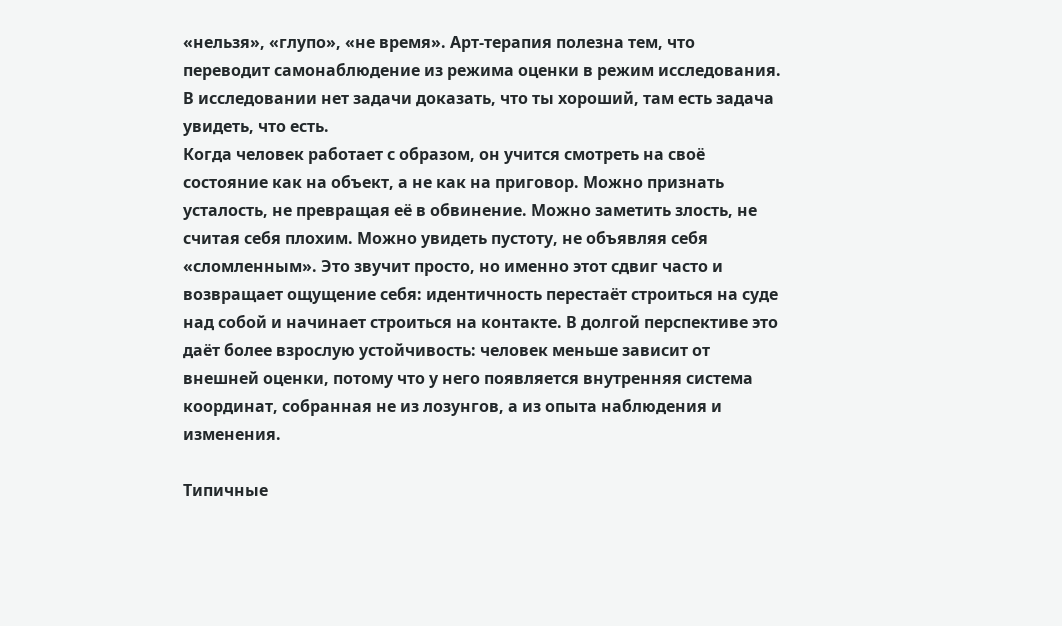«нельзя», «глупо», «не время». Арт-терапия полезна тем, что переводит самонаблюдение из режима оценки в режим исследования. В исследовании нет задачи доказать, что ты хороший, там есть задача увидеть, что есть.
Когда человек работает с образом, он учится смотреть на своё состояние как на объект, а не как на приговор. Можно признать усталость, не превращая её в обвинение. Можно заметить злость, не считая себя плохим. Можно увидеть пустоту, не объявляя себя «сломленным». Это звучит просто, но именно этот сдвиг часто и возвращает ощущение себя: идентичность перестаёт строиться на суде над собой и начинает строиться на контакте. В долгой перспективе это даёт более взрослую устойчивость: человек меньше зависит от внешней оценки, потому что у него появляется внутренняя система координат, собранная не из лозунгов, а из опыта наблюдения и изменения.

Типичные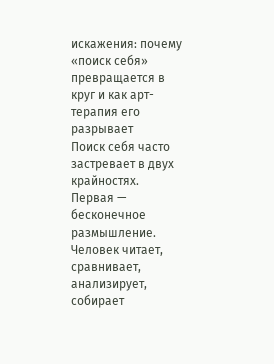искажения: почему «поиск себя» превращается в круг и как арт-терапия его разрывает
Поиск себя часто застревает в двух крайностях. Первая — бесконечное размышление. Человек читает, сравнивает, анализирует, собирает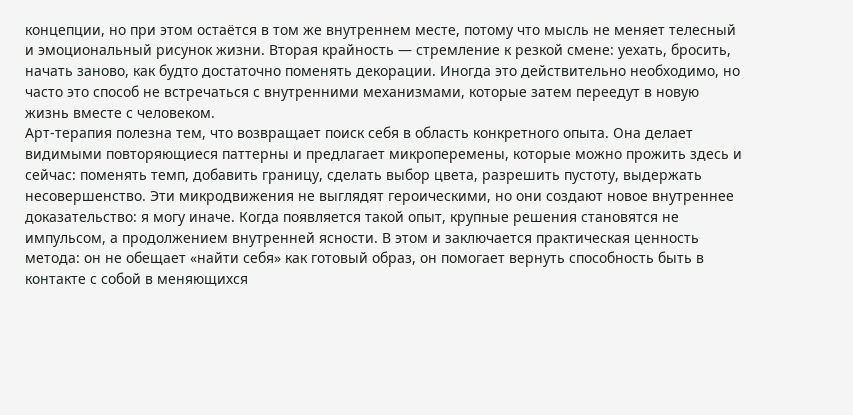концепции, но при этом остаётся в том же внутреннем месте, потому что мысль не меняет телесный и эмоциональный рисунок жизни. Вторая крайность — стремление к резкой смене: уехать, бросить, начать заново, как будто достаточно поменять декорации. Иногда это действительно необходимо, но часто это способ не встречаться с внутренними механизмами, которые затем переедут в новую жизнь вместе с человеком.
Арт-терапия полезна тем, что возвращает поиск себя в область конкретного опыта. Она делает видимыми повторяющиеся паттерны и предлагает микроперемены, которые можно прожить здесь и сейчас: поменять темп, добавить границу, сделать выбор цвета, разрешить пустоту, выдержать несовершенство. Эти микродвижения не выглядят героическими, но они создают новое внутреннее доказательство: я могу иначе. Когда появляется такой опыт, крупные решения становятся не импульсом, а продолжением внутренней ясности. В этом и заключается практическая ценность метода: он не обещает «найти себя» как готовый образ, он помогает вернуть способность быть в контакте с собой в меняющихся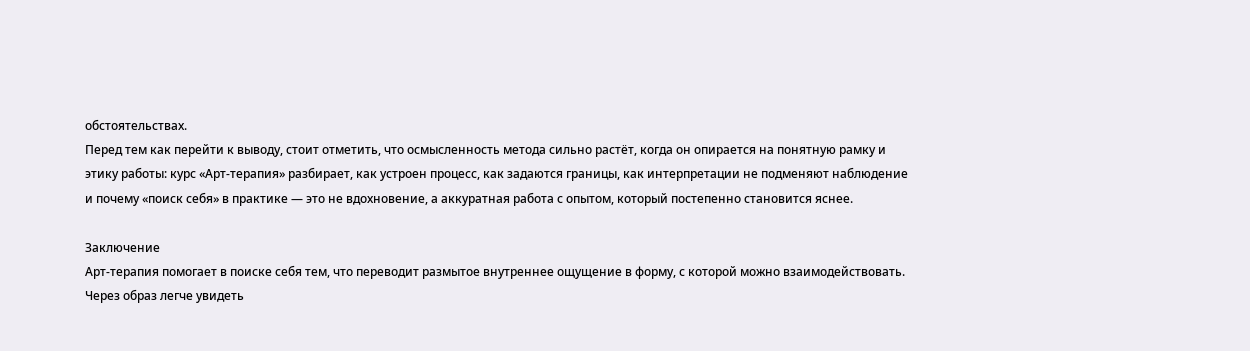обстоятельствах.
Перед тем как перейти к выводу, стоит отметить, что осмысленность метода сильно растёт, когда он опирается на понятную рамку и этику работы: курс «Арт-терапия» разбирает, как устроен процесс, как задаются границы, как интерпретации не подменяют наблюдение и почему «поиск себя» в практике — это не вдохновение, а аккуратная работа с опытом, который постепенно становится яснее.

Заключение
Арт-терапия помогает в поиске себя тем, что переводит размытое внутреннее ощущение в форму, с которой можно взаимодействовать. Через образ легче увидеть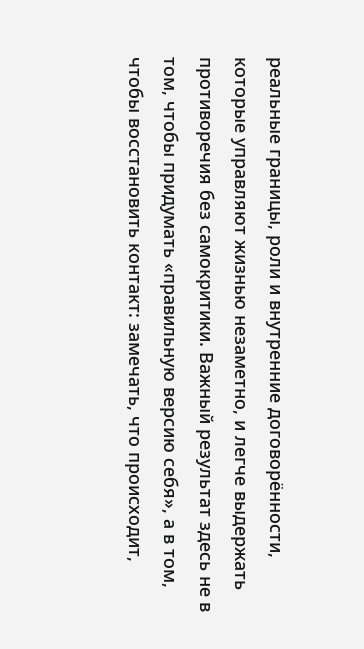реальные границы, роли и внутренние договорённости, которые управляют жизнью незаметно, и легче выдержать противоречия без самокритики. Важный результат здесь не в том, чтобы придумать «правильную версию себя», а в том, чтобы восстановить контакт: замечать, что происходит,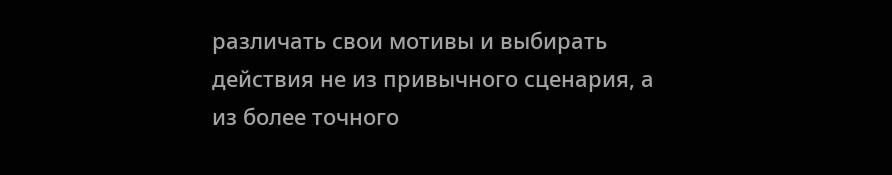различать свои мотивы и выбирать действия не из привычного сценария, а из более точного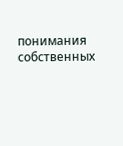понимания собственных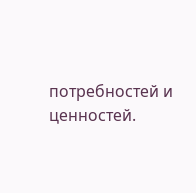потребностей и ценностей.